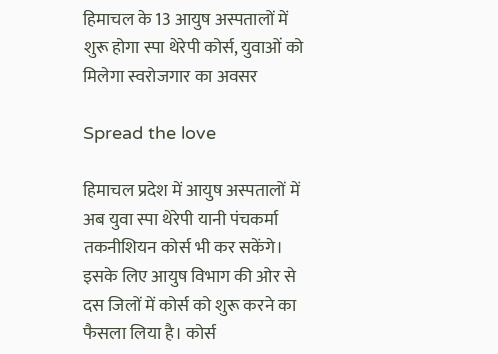हिमाचल के 13 आयुष अस्पतालों में शुरू होगा स्पा थेरेपी कोर्स, युवाओं को मिलेगा स्वरोजगार का अवसर

Spread the love

हिमाचल प्रदेश में आयुष अस्पतालों में अब युवा स्पा थेरेपी यानी पंचकर्मा तकनीशियन कोर्स भी कर सकेंगे। इसके लिए आयुष विभाग की ओर से दस जिलों में कोर्स को शुरू करने का फैसला लिया है। कोर्स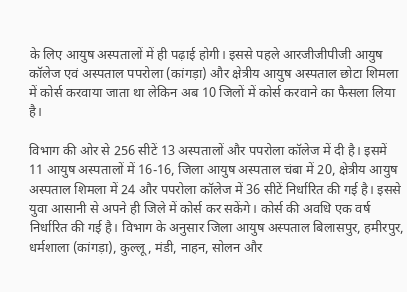के लिए आयुष अस्पतालों में ही पढ़ाई होगी। इससे पहले आरजीजीपीजी आयुष कॉलेज एवं अस्पताल पपरोला (कांगड़ा) और क्षेत्रीय आयुष अस्पताल छोटा शिमला में कोर्स करवाया जाता था लेकिन अब 10 जिलों में कोर्स करवाने का फैसला लिया है।

विभाग की ओर से 256 सीटें 13 अस्पतालों और पपरोला कॉलेज में दी है। इसमें 11 आयुष अस्पतालों में 16-16, जिला आयुष अस्पताल चंबा में 20, क्षेत्रीय आयुष अस्पताल शिमला में 24 और पपरोला कॉलेज में 36 सीटें निर्धारित की गई है। इससे युवा आसानी से अपने ही जिले में कोर्स कर सकेंगे। कोर्स की अवधि एक वर्ष निर्धारित की गई है। विभाग के अनुसार जिला आयुष अस्पताल बिलासपुर, हमीरपुर, धर्मशाला (कांगड़ा), कुल्लू, मंडी, नाहन, सोलन और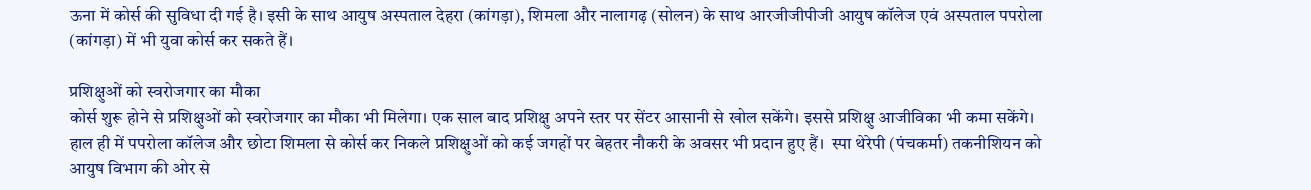ऊना में कोर्स की सुविधा दी गई है। इसी के साथ आयुष अस्पताल देहरा (कांगड़ा), शिमला और नालागढ़ (सोलन) के साथ आरजीजीपीजी आयुष कॉलेज एवं अस्पताल पपरोला (कांगड़ा) में भी युवा कोर्स कर सकते हैं।

प्रशिक्षुओं को स्वरोजगार का मौका
कोर्स शुरू होने से प्रशिक्षुओं को स्वरोजगार का मौका भी मिलेगा। एक साल बाद प्रशिक्षु अपने स्तर पर सेंटर आसानी से खोल सकेंगे। इससे प्रशिक्षु आजीविका भी कमा सकेंगे। हाल ही में पपरोला कॉलेज और छोटा शिमला से कोर्स कर निकले प्रशिक्षुओं को कई जगहों पर बेहतर नौकरी के अवसर भी प्रदान हुए हैं।  स्पा थेरेपी (पंचकर्मा) तकनीशियन को आयुष विभाग की ओर से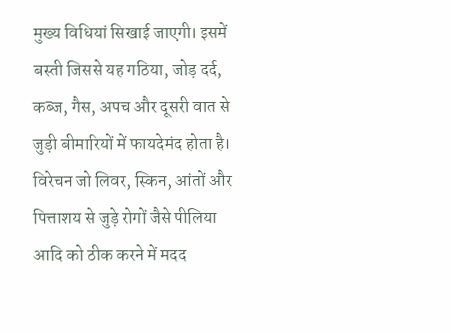मुख्य विधियां सिखाई जाएगी। इसमें बस्ती जिससे यह गठिया, जोड़ दर्द, कब्ज, गैस, अपच और दूसरी वात से जुड़ी बीमारियों में फायदेमंद होता है। विरेचन जो लिवर, स्किन, आंतों और पित्ताशय से जुड़े रोगों जैसे पीलिया आदि को ठीक करने में मदद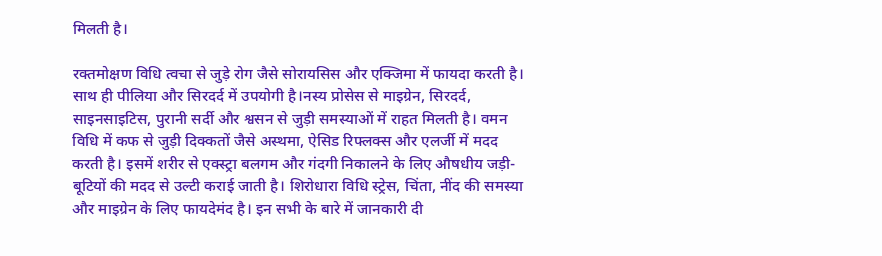मिलती है।

रक्तमोक्षण विधि त्वचा से जुड़े रोग जैसे सोरायसिस और एक्जिमा में फायदा करती है। साथ ही पीलिया और सिरदर्द में उपयोगी है।नस्य प्रोसेस से माइग्रेन, सिरदर्द, साइनसाइटिस, पुरानी सर्दी और श्वसन से जुड़ी समस्याओं में राहत मिलती है। वमन विधि में कफ से जुड़ी दिक्कतों जैसे अस्थमा, ऐसिड रिफ्लक्स और एलर्जी में मदद करती है। इसमें शरीर से एक्स्ट्रा बलगम और गंदगी निकालने के लिए औषधीय जड़ी-बूटियों की मदद से उल्टी कराई जाती है। शिरोधारा विधि स्ट्रेस, चिंता, नींद की समस्या और माइग्रेन के लिए फायदेमंद है। इन सभी के बारे में जानकारी दी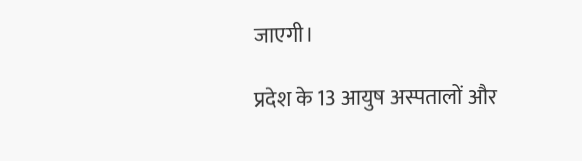जाएगी।

प्रदेश के 13 आयुष अस्पतालों और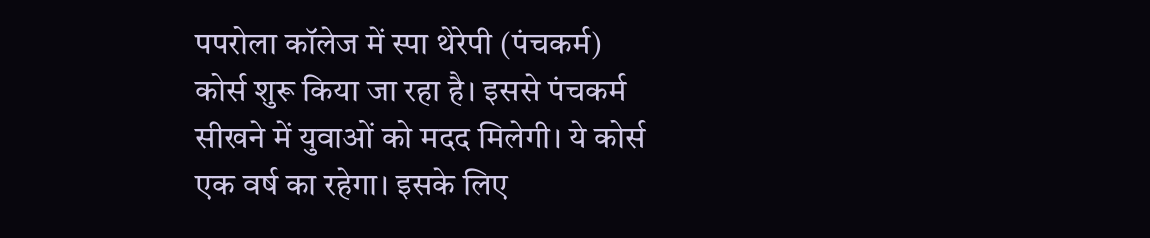पपरोला कॉलेज में स्पा थेरेपी (पंचकर्म) कोर्स शुरू किया जा रहा है। इससे पंचकर्म सीखने में युवाओं को मदद मिलेगी। ये कोर्स एक वर्ष का रहेगा। इसके लिए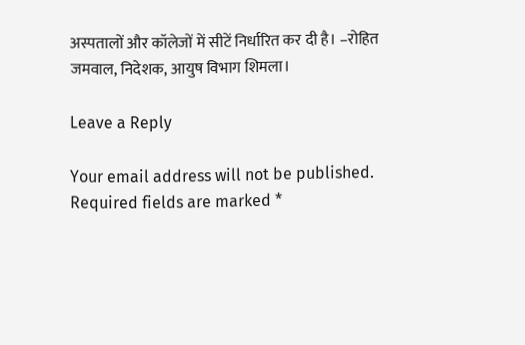अस्पतालों और कॉलेजों में सीटें निर्धारित कर दी है। –रोहित जमवाल, निदेशक, आयुष विभाग शिमला।

Leave a Reply

Your email address will not be published. Required fields are marked *